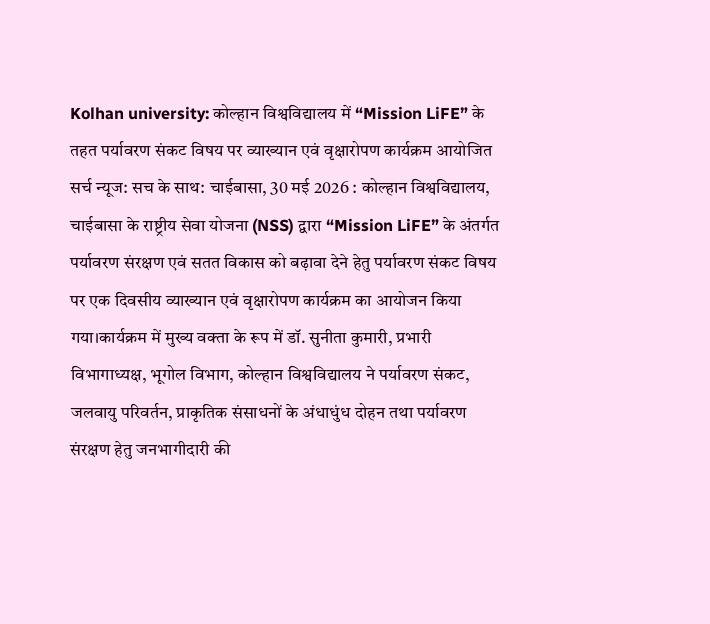Kolhan university: कोल्हान विश्वविद्यालय में “Mission LiFE” के तहत पर्यावरण संकट विषय पर व्याख्यान एवं वृक्षारोपण कार्यक्रम आयोजित
सर्च न्यूज: सच के साथ: चाईबासा, 30 मई 2026 : कोल्हान विश्वविद्यालय, चाईबासा के राष्ट्रीय सेवा योजना (NSS) द्वारा “Mission LiFE” के अंतर्गत पर्यावरण संरक्षण एवं सतत विकास को बढ़ावा देने हेतु पर्यावरण संकट विषय पर एक दिवसीय व्याख्यान एवं वृक्षारोपण कार्यक्रम का आयोजन किया गया।कार्यक्रम में मुख्य वक्ता के रूप में डॉ. सुनीता कुमारी, प्रभारी विभागाध्यक्ष, भूगोल विभाग, कोल्हान विश्वविद्यालय ने पर्यावरण संकट, जलवायु परिवर्तन, प्राकृतिक संसाधनों के अंधाधुंध दोहन तथा पर्यावरण संरक्षण हेतु जनभागीदारी की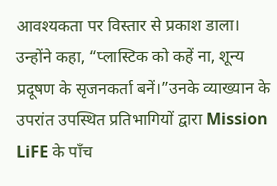आवश्यकता पर विस्तार से प्रकाश डाला। उन्होंने कहा, “प्लास्टिक को कहें ना, शून्य प्रदूषण के सृजनकर्ता बनें।”उनके व्याख्यान के उपरांत उपस्थित प्रतिभागियों द्वारा Mission LiFE के पाँच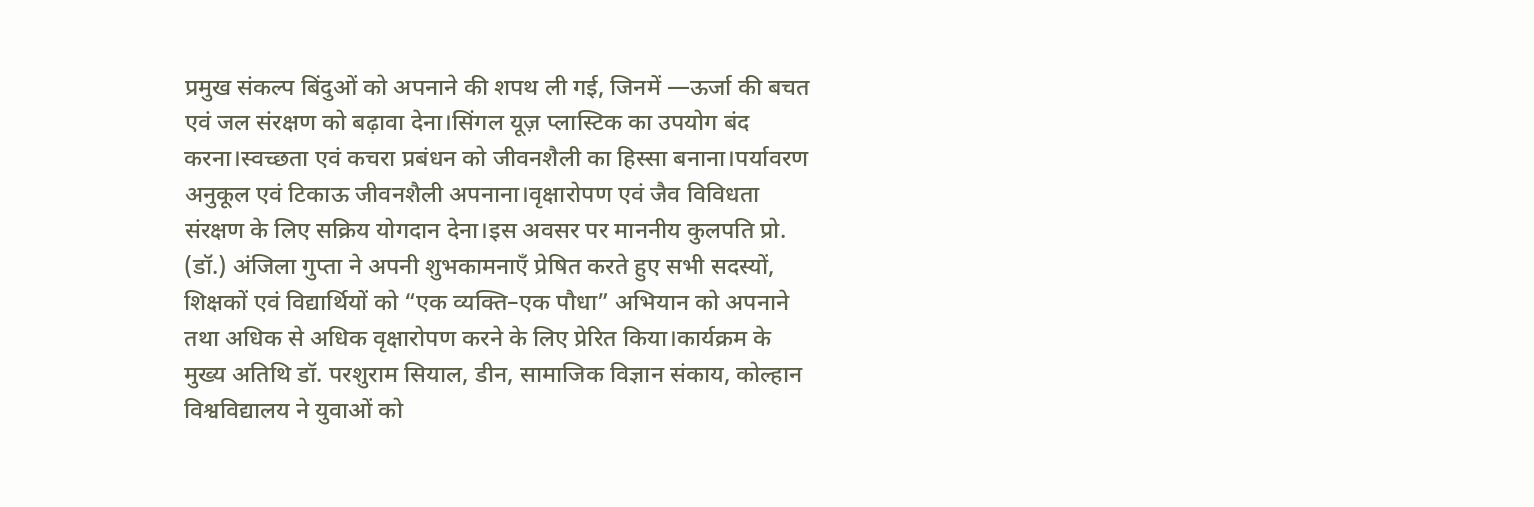प्रमुख संकल्प बिंदुओं को अपनाने की शपथ ली गई, जिनमें —ऊर्जा की बचत एवं जल संरक्षण को बढ़ावा देना।सिंगल यूज़ प्लास्टिक का उपयोग बंद करना।स्वच्छता एवं कचरा प्रबंधन को जीवनशैली का हिस्सा बनाना।पर्यावरण अनुकूल एवं टिकाऊ जीवनशैली अपनाना।वृक्षारोपण एवं जैव विविधता संरक्षण के लिए सक्रिय योगदान देना।इस अवसर पर माननीय कुलपति प्रो. (डॉ.) अंजिला गुप्ता ने अपनी शुभकामनाएँ प्रेषित करते हुए सभी सदस्यों, शिक्षकों एवं विद्यार्थियों को “एक व्यक्ति–एक पौधा” अभियान को अपनाने तथा अधिक से अधिक वृक्षारोपण करने के लिए प्रेरित किया।कार्यक्रम के मुख्य अतिथि डॉ. परशुराम सियाल, डीन, सामाजिक विज्ञान संकाय, कोल्हान विश्वविद्यालय ने युवाओं को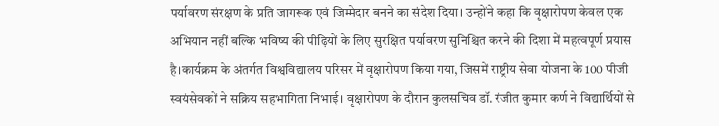पर्यावरण संरक्षण के प्रति जागरूक एवं जिम्मेदार बनने का संदेश दिया। उन्होंने कहा कि वृक्षारोपण केवल एक अभियान नहीं बल्कि भविष्य की पीढ़ियों के लिए सुरक्षित पर्यावरण सुनिश्चित करने की दिशा में महत्वपूर्ण प्रयास है।कार्यक्रम के अंतर्गत विश्वविद्यालय परिसर में वृक्षारोपण किया गया, जिसमें राष्ट्रीय सेवा योजना के 100 पीजी स्वयंसेवकों ने सक्रिय सहभागिता निभाई। वृक्षारोपण के दौरान कुलसचिव डॉ. रंजीत कुमार कर्ण ने विद्यार्थियों से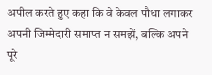अपील करते हुए कहा कि वे केवल पौधा लगाकर अपनी जिम्मेदारी समाप्त न समझें, बल्कि अपने पूरे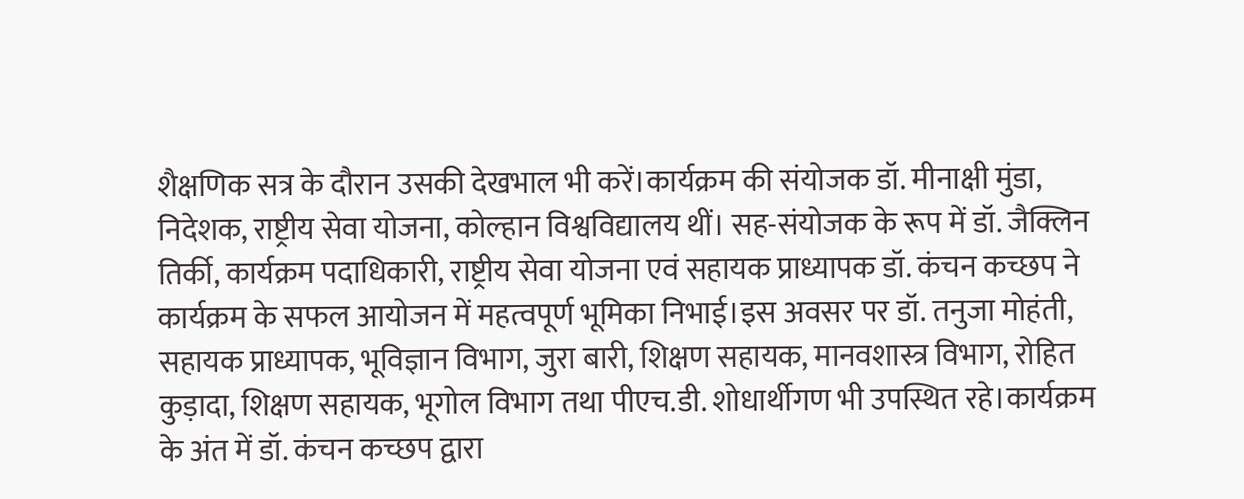शैक्षणिक सत्र के दौरान उसकी देखभाल भी करें।कार्यक्रम की संयोजक डॉ. मीनाक्षी मुंडा, निदेशक, राष्ट्रीय सेवा योजना, कोल्हान विश्वविद्यालय थीं। सह-संयोजक के रूप में डॉ. जैक्लिन तिर्की, कार्यक्रम पदाधिकारी, राष्ट्रीय सेवा योजना एवं सहायक प्राध्यापक डॉ. कंचन कच्छप ने कार्यक्रम के सफल आयोजन में महत्वपूर्ण भूमिका निभाई।इस अवसर पर डॉ. तनुजा मोहंती, सहायक प्राध्यापक, भूविज्ञान विभाग, जुरा बारी, शिक्षण सहायक, मानवशास्त्र विभाग, रोहित कुड़ादा, शिक्षण सहायक, भूगोल विभाग तथा पीएच.डी. शोधार्थीगण भी उपस्थित रहे।कार्यक्रम के अंत में डॉ. कंचन कच्छप द्वारा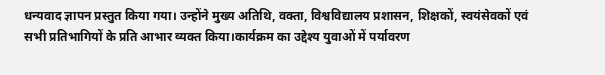धन्यवाद ज्ञापन प्रस्तुत किया गया। उन्होंने मुख्य अतिथि, वक्ता, विश्वविद्यालय प्रशासन, शिक्षकों, स्वयंसेवकों एवं सभी प्रतिभागियों के प्रति आभार व्यक्त किया।कार्यक्रम का उद्देश्य युवाओं में पर्यावरण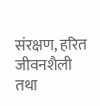संरक्षण, हरित जीवनशैली तथा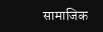सामाजिक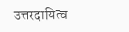उत्तरदायित्व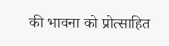की भावना को प्रोत्साहित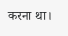करना था।